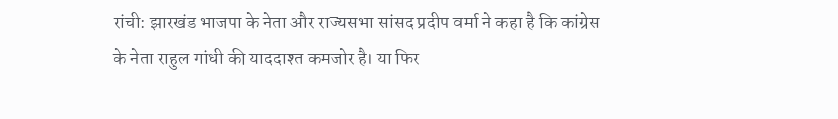रांची: झारखंड भाजपा के नेता और राज्यसभा सांसद प्रदीप वर्मा ने कहा है कि कांग्रेस के नेता राहुल गांधी की याददाश्त कमजोर है। या फिर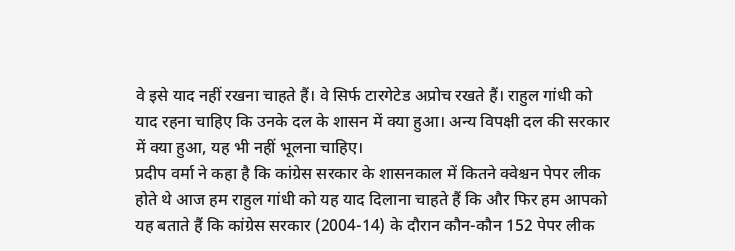वे इसे याद नहीं रखना चाहते हैं। वे सिर्फ टारगेटेड अप्रोच रखते हैं। राहुल गांधी को याद रहना चाहिए कि उनके दल के शासन में क्या हुआ। अन्य विपक्षी दल की सरकार में क्या हुआ, यह भी नहीं भूलना चाहिए।
प्रदीप वर्मा ने कहा है कि कांग्रेस सरकार के शासनकाल में कितने क्वेश्चन पेपर लीक होते थे आज हम राहुल गांधी को यह याद दिलाना चाहते हैं कि और फिर हम आपको यह बताते हैं कि कांग्रेस सरकार (2004-14) के दौरान कौन-कौन 152 पेपर लीक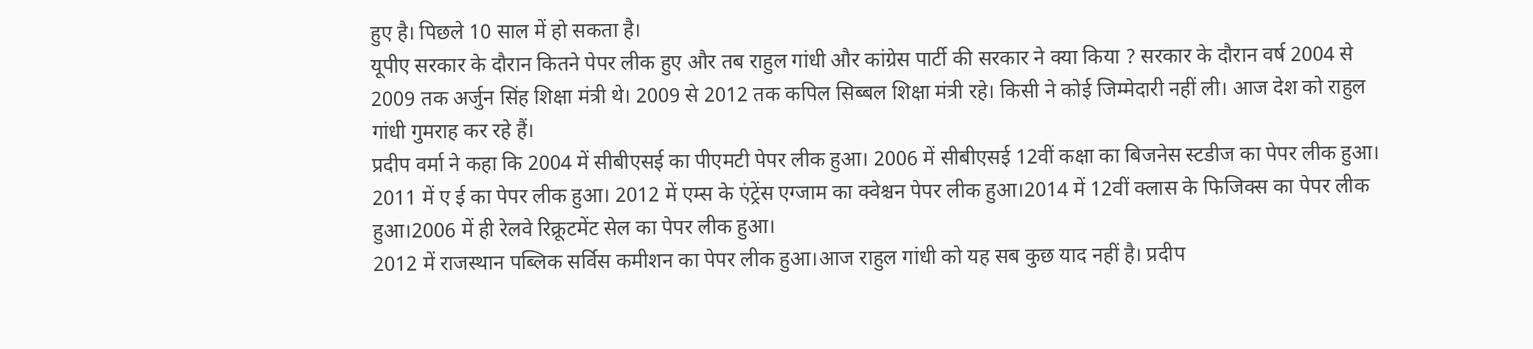हुए है। पिछले 10 साल में हो सकता है।
यूपीए सरकार के दौरान कितने पेपर लीक हुए और तब राहुल गांधी और कांग्रेस पार्टी की सरकार ने क्या किया ? सरकार के दौरान वर्ष 2004 से 2009 तक अर्जुन सिंह शिक्षा मंत्री थे। 2009 से 2012 तक कपिल सिब्बल शिक्षा मंत्री रहे। किसी ने कोई जिम्मेदारी नहीं ली। आज देश को राहुल गांधी गुमराह कर रहे हैं।
प्रदीप वर्मा ने कहा कि 2004 में सीबीएसई का पीएमटी पेपर लीक हुआ। 2006 में सीबीएसई 12वीं कक्षा का बिजनेस स्टडीज का पेपर लीक हुआ। 2011 में ए ई का पेपर लीक हुआ। 2012 में एम्स के एंट्रेंस एग्जाम का क्वेश्चन पेपर लीक हुआ।2014 में 12वीं क्लास के फिजिक्स का पेपर लीक हुआ।2006 में ही रेलवे रिक्रूटमेंट सेल का पेपर लीक हुआ।
2012 में राजस्थान पब्लिक सर्विस कमीशन का पेपर लीक हुआ।आज राहुल गांधी को यह सब कुछ याद नहीं है। प्रदीप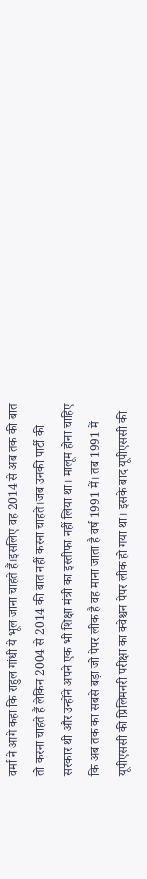वर्मा ने आगे कहा कि राहुल गांधी ये भूल जाना चाहते हैं।इसलिए वह 2014 से अब तक की बात तो करना चाहते हैं लेकिन 2004 से 2014 की बात नहीं करना चाहते।जब उनकी पार्टी की सरकार थी और उन्होंने अपने एक भी शिक्षा मंत्री का इस्तीफा नहीं लिया था। मालूम होना चाहिए कि अब तक का सबसे बड़ा जो पेपर लीक है वह माना जाता है वर्ष 1991 में। तब 1991 में यूपीएससी की प्रिलिमनरी परीक्षा का क्वेश्चन पेपर लीक हो गया था। इसके बाद यूपीएससी की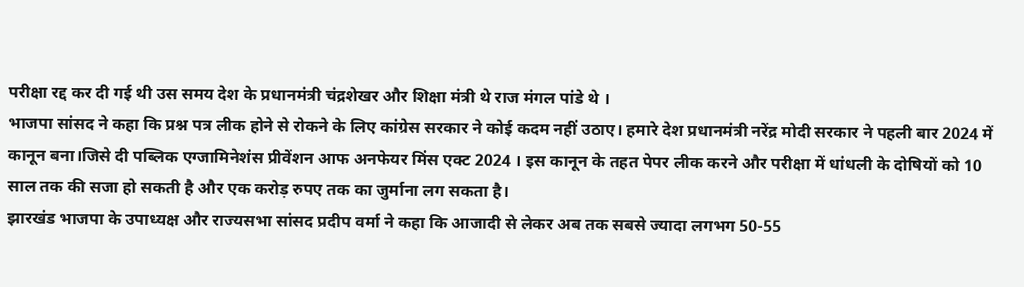परीक्षा रद्द कर दी गई थी उस समय देश के प्रधानमंत्री चंद्रशेखर और शिक्षा मंत्री थे राज मंगल पांडे थे ।
भाजपा सांसद ने कहा कि प्रश्न पत्र लीक होने से रोकने के लिए कांग्रेस सरकार ने कोई कदम नहीं उठाए। हमारे देश प्रधानमंत्री नरेंद्र मोदी सरकार ने पहली बार 2024 में कानून बना।जिसे दी पब्लिक एग्जामिनेशंस प्रीवेंशन आफ अनफेयर मिंस एक्ट 2024 । इस कानून के तहत पेपर लीक करने और परीक्षा में धांधली के दोषियों को 10 साल तक की सजा हो सकती है और एक करोड़ रुपए तक का जुर्माना लग सकता है।
झारखंड भाजपा के उपाध्यक्ष और राज्यसभा सांसद प्रदीप वर्मा ने कहा कि आजादी से लेकर अब तक सबसे ज्यादा लगभग 50-55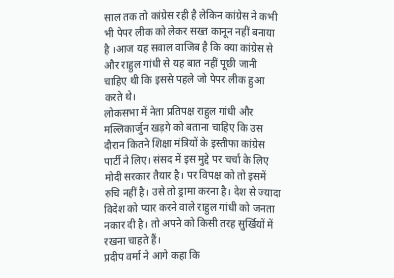साल तक तो कांग्रेस रही है लेकिन कांग्रेस ने कभी भी पेपर लीक को लेकर सख्त कानून नहीं बनाया है ।आज यह सवाल वाजिब है कि क्या कांग्रेस से और राहुल गांधी से यह बात नहीं पूछी जानी चाहिए थी कि इससे पहले जो पेपर लीक हुआ करते थे।
लोकसभा में नेता प्रतिपक्ष राहुल गांधी और मल्लिकार्जुन खड़गे को बताना चाहिए कि उस दौरान कितने शिक्षा मंत्रियों के इस्तीफा कांग्रेस पार्टी ने लिए। संसद में इस मुद्दे पर चर्चा के लिए मोदी सरकार तैयार है। पर विपक्ष को तो इसमें रुचि नहीं है। उसे तो ड्रामा करना है। देश से ज्यादा विदेश को प्यार करने वाले राहुल गांधी को जनता नकार दी है। तो अपने को किसी तरह सुर्खियों में रखना चाहते हैं।
प्रदीप वर्मा ने आगे कहा कि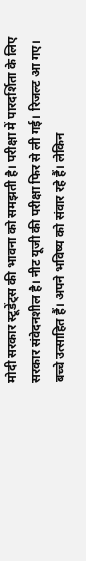मोदी सरकार स्टूडेंट्स की भावना को समझती है। परीक्षा में पारदर्शिता के लिए सरकार संवेदनशील है। नीट यूजी की परीक्षा फिर से ली गई। रिजल्ट आ गए। बच्चे उत्साहित हैं। अपने भविष्य को संवार रहे हैं। लेकिन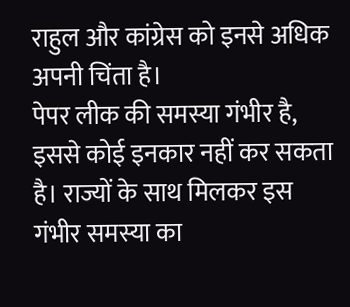राहुल और कांग्रेस को इनसे अधिक अपनी चिंता है।
पेपर लीक की समस्या गंभीर है, इससे कोई इनकार नहीं कर सकता है। राज्यों के साथ मिलकर इस गंभीर समस्या का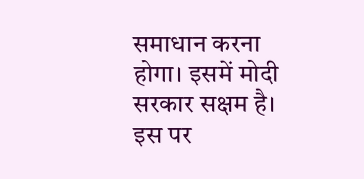समाधान करना होगा। इसमें मोदी सरकार सक्षम है। इस पर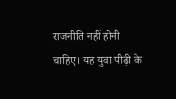राजनीति नहीं होनी चाहिए। यह युवा पीढ़ी के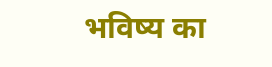भविष्य का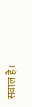सवाल है।